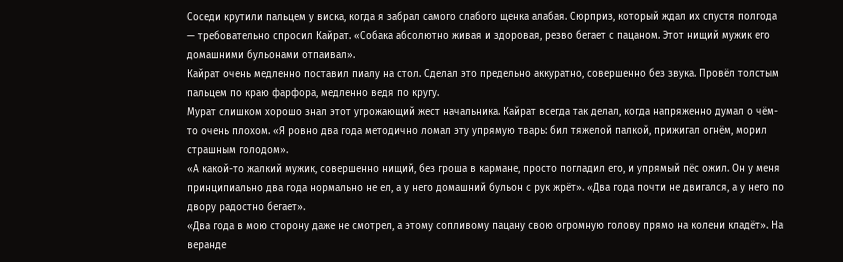Соседи крутили пальцем у виска, когда я забрал самого слабого щенка алабая. Сюрприз, который ждал их спустя полгода
— требовательно спросил Кайрат. «Собака абсолютно живая и здоровая, резво бегает с пацаном. Этот нищий мужик его домашними бульонами отпаивал».
Кайрат очень медленно поставил пиалу на стол. Сделал это предельно аккуратно, совершенно без звука. Провёл толстым пальцем по краю фарфора, медленно ведя по кругу.
Мурат слишком хорошо знал этот угрожающий жест начальника. Кайрат всегда так делал, когда напряженно думал о чём-то очень плохом. «Я ровно два года методично ломал эту упрямую тварь: бил тяжелой палкой, прижигал огнём, морил страшным голодом».
«А какой-то жалкий мужик, совершенно нищий, без гроша в кармане, просто погладил его, и упрямый пёс ожил. Он у меня принципиально два года нормально не ел, а у него домашний бульон с рук жрёт». «Два года почти не двигался, а у него по двору радостно бегает».
«Два года в мою сторону даже не смотрел, а этому сопливому пацану свою огромную голову прямо на колени кладёт». На веранде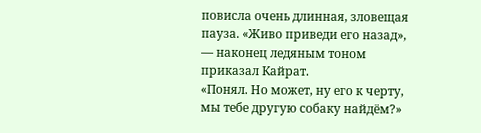повисла очень длинная, зловещая пауза. «Живо приведи его назад», — наконец ледяным тоном приказал Кайрат.
«Понял. Но может, ну его к черту, мы тебе другую собаку найдём?»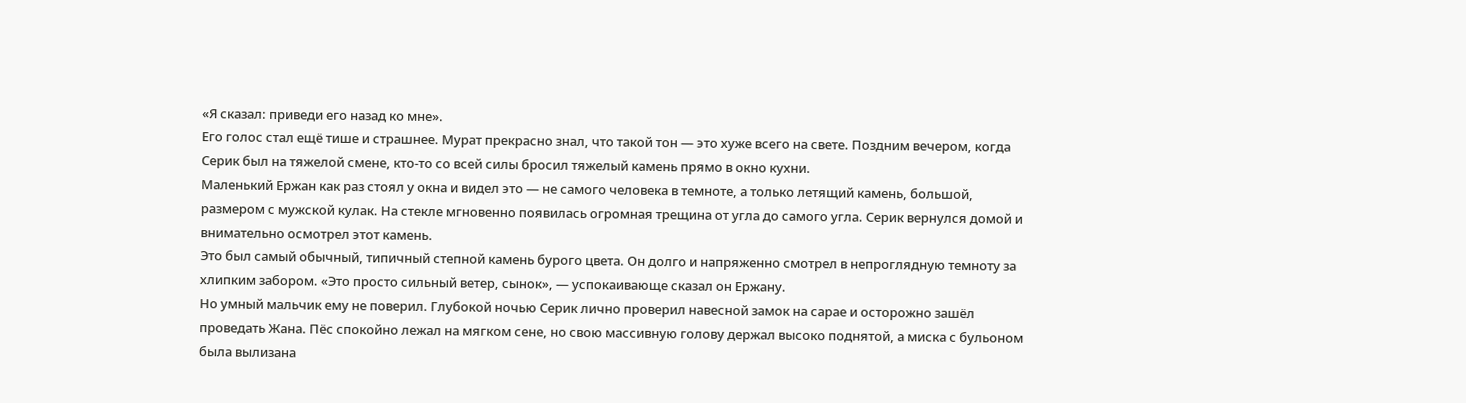«Я сказал: приведи его назад ко мне».
Его голос стал ещё тише и страшнее. Мурат прекрасно знал, что такой тон — это хуже всего на свете. Поздним вечером, когда Серик был на тяжелой смене, кто-то со всей силы бросил тяжелый камень прямо в окно кухни.
Маленький Ержан как раз стоял у окна и видел это — не самого человека в темноте, а только летящий камень, большой, размером с мужской кулак. На стекле мгновенно появилась огромная трещина от угла до самого угла. Серик вернулся домой и внимательно осмотрел этот камень.
Это был самый обычный, типичный степной камень бурого цвета. Он долго и напряженно смотрел в непроглядную темноту за хлипким забором. «Это просто сильный ветер, сынок», — успокаивающе сказал он Ержану.
Но умный мальчик ему не поверил. Глубокой ночью Серик лично проверил навесной замок на сарае и осторожно зашёл проведать Жана. Пёс спокойно лежал на мягком сене, но свою массивную голову держал высоко поднятой, а миска с бульоном была вылизана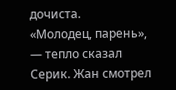дочиста.
«Молодец, парень», — тепло сказал Серик. Жан смотрел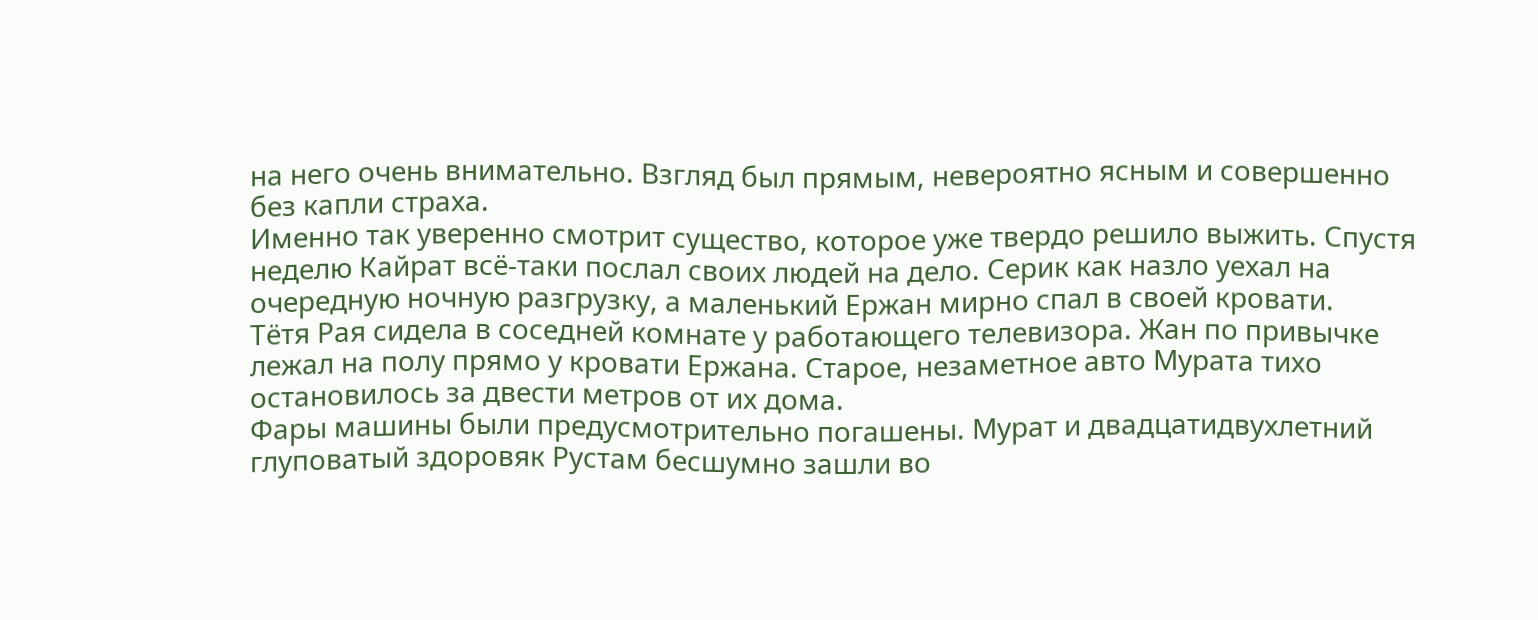на него очень внимательно. Взгляд был прямым, невероятно ясным и совершенно без капли страха.
Именно так уверенно смотрит существо, которое уже твердо решило выжить. Спустя неделю Кайрат всё-таки послал своих людей на дело. Серик как назло уехал на очередную ночную разгрузку, а маленький Ержан мирно спал в своей кровати.
Тётя Рая сидела в соседней комнате у работающего телевизора. Жан по привычке лежал на полу прямо у кровати Ержана. Старое, незаметное авто Мурата тихо остановилось за двести метров от их дома.
Фары машины были предусмотрительно погашены. Мурат и двадцатидвухлетний глуповатый здоровяк Рустам бесшумно зашли во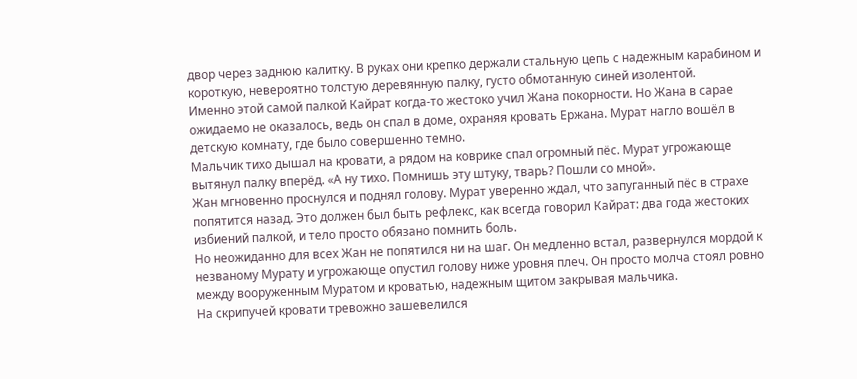двор через заднюю калитку. В руках они крепко держали стальную цепь с надежным карабином и короткую, невероятно толстую деревянную палку, густо обмотанную синей изолентой.
Именно этой самой палкой Кайрат когда-то жестоко учил Жана покорности. Но Жана в сарае ожидаемо не оказалось, ведь он спал в доме, охраняя кровать Ержана. Мурат нагло вошёл в детскую комнату, где было совершенно темно.
Мальчик тихо дышал на кровати, а рядом на коврике спал огромный пёс. Мурат угрожающе вытянул палку вперёд. «А ну тихо. Помнишь эту штуку, тварь? Пошли со мной».
Жан мгновенно проснулся и поднял голову. Мурат уверенно ждал, что запуганный пёс в страхе попятится назад. Это должен был быть рефлекс, как всегда говорил Кайрат: два года жестоких избиений палкой, и тело просто обязано помнить боль.
Но неожиданно для всех Жан не попятился ни на шаг. Он медленно встал, развернулся мордой к незваному Мурату и угрожающе опустил голову ниже уровня плеч. Он просто молча стоял ровно между вооруженным Муратом и кроватью, надежным щитом закрывая мальчика.
На скрипучей кровати тревожно зашевелился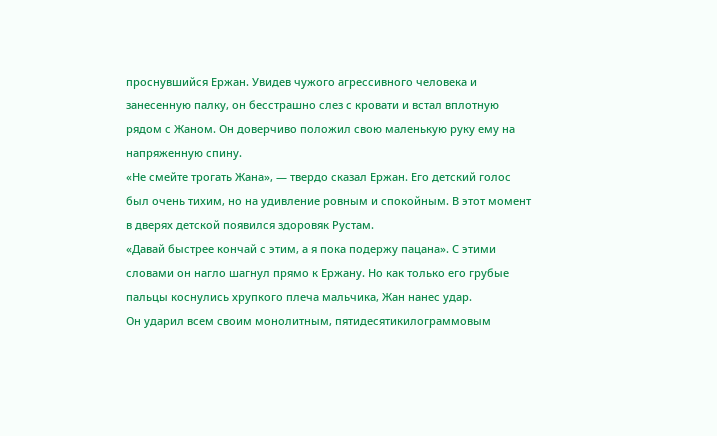проснувшийся Ержан. Увидев чужого агрессивного человека и занесенную палку, он бесстрашно слез с кровати и встал вплотную рядом с Жаном. Он доверчиво положил свою маленькую руку ему на напряженную спину.
«Не смейте трогать Жана», — твердо сказал Ержан. Его детский голос был очень тихим, но на удивление ровным и спокойным. В этот момент в дверях детской появился здоровяк Рустам.
«Давай быстрее кончай с этим, а я пока подержу пацана». С этими словами он нагло шагнул прямо к Ержану. Но как только его грубые пальцы коснулись хрупкого плеча мальчика, Жан нанес удар.
Он ударил всем своим монолитным, пятидесятикилограммовым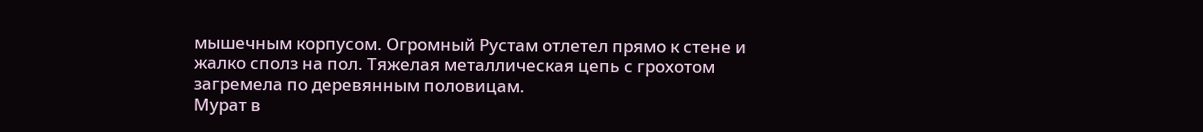мышечным корпусом. Огромный Рустам отлетел прямо к стене и жалко сполз на пол. Тяжелая металлическая цепь с грохотом загремела по деревянным половицам.
Мурат в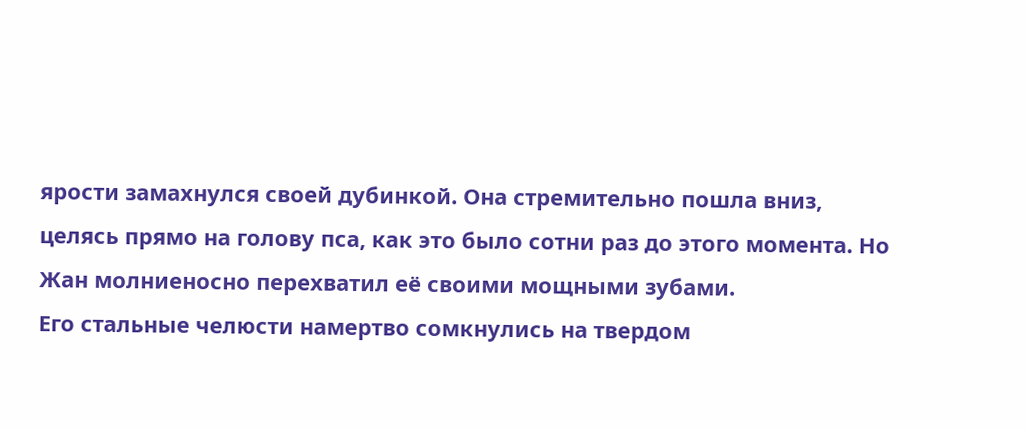ярости замахнулся своей дубинкой. Она стремительно пошла вниз, целясь прямо на голову пса, как это было сотни раз до этого момента. Но Жан молниеносно перехватил её своими мощными зубами.
Его стальные челюсти намертво сомкнулись на твердом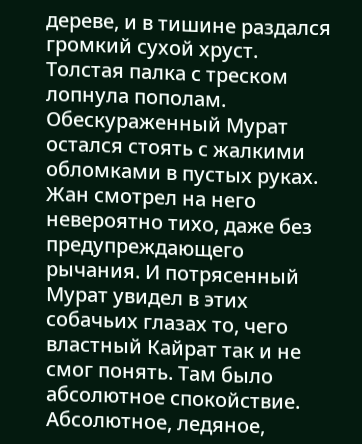дереве, и в тишине раздался громкий сухой хруст. Толстая палка с треском лопнула пополам. Обескураженный Мурат остался стоять с жалкими обломками в пустых руках.
Жан смотрел на него невероятно тихо, даже без предупреждающего рычания. И потрясенный Мурат увидел в этих собачьих глазах то, чего властный Кайрат так и не смог понять. Там было абсолютное спокойствие.
Абсолютное, ледяное,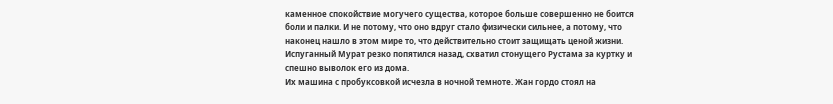каменное спокойствие могучего существа, которое больше совершенно не боится боли и палки. И не потому, что оно вдруг стало физически сильнее, а потому, что наконец нашло в этом мире то, что действительно стоит защищать ценой жизни. Испуганный Мурат резко попятился назад, схватил стонущего Рустама за куртку и спешно выволок его из дома.
Их машина с пробуксовкой исчезла в ночной темноте. Жан гордо стоял на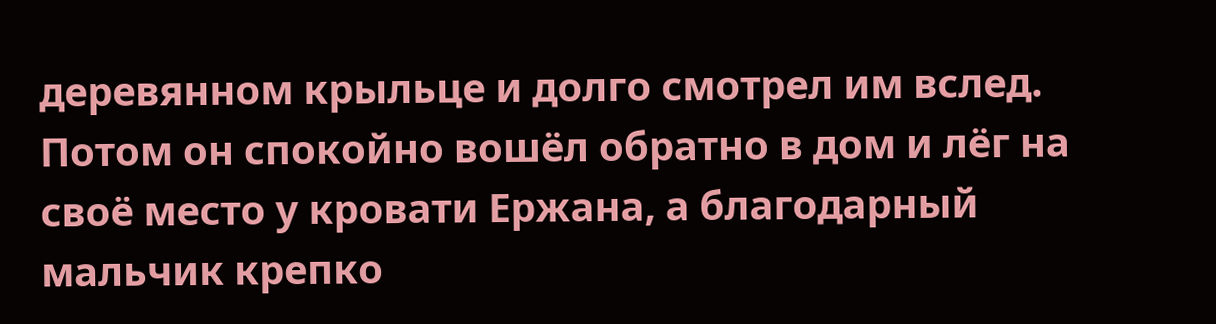деревянном крыльце и долго смотрел им вслед. Потом он спокойно вошёл обратно в дом и лёг на своё место у кровати Ержана, а благодарный мальчик крепко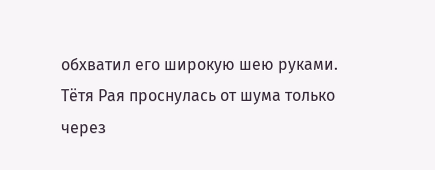обхватил его широкую шею руками.
Тётя Рая проснулась от шума только через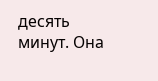десять минут. Она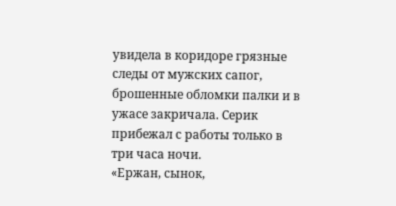увидела в коридоре грязные следы от мужских сапог, брошенные обломки палки и в ужасе закричала. Серик прибежал с работы только в три часа ночи.
«Ержан, сынок,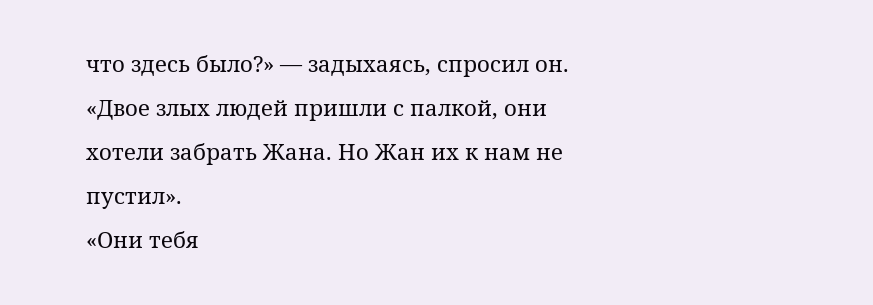что здесь было?» — задыхаясь, спросил он. «Двое злых людей пришли с палкой, они хотели забрать Жана. Но Жан их к нам не пустил».
«Они тебя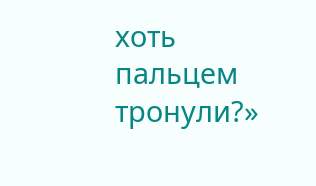хоть пальцем тронули?»